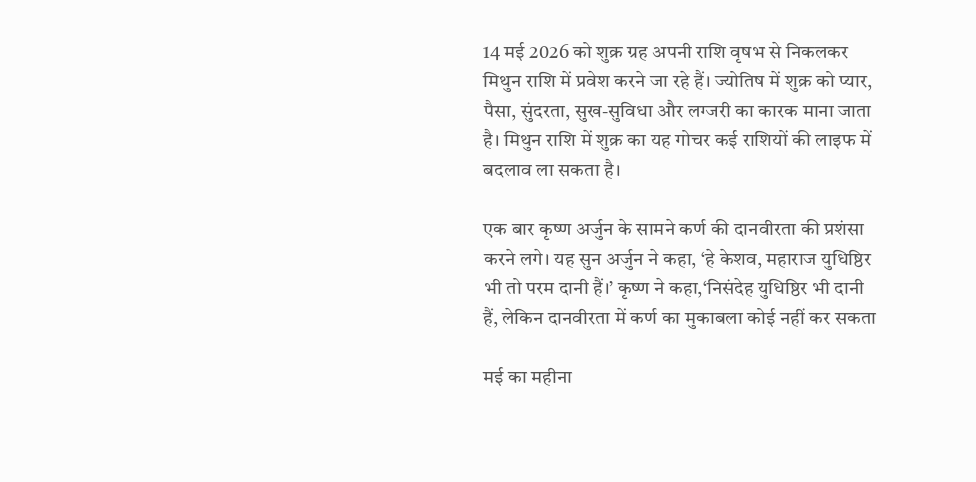14 मई 2026 को शुक्र ग्रह अपनी राशि वृषभ से निकलकर मिथुन राशि में प्रवेश करने जा रहे हैं। ज्योतिष में शुक्र को प्यार, पैसा, सुंदरता, सुख-सुविधा और लग्जरी का कारक माना जाता है। मिथुन राशि में शुक्र का यह गोचर कई राशियों की लाइफ में बदलाव ला सकता है।

एक बार कृष्ण अर्जुन के सामने कर्ण की दानवीरता की प्रशंसा करने लगे। यह सुन अर्जुन ने कहा, ‘हे केशव, महाराज युधिष्ठिर भी तो परम दानी हैं।’ कृष्ण ने कहा,‘निसंदेह युधिष्ठिर भी दानी हैं, लेकिन दानवीरता में कर्ण का मुकाबला कोई नहीं कर सकता

मई का महीना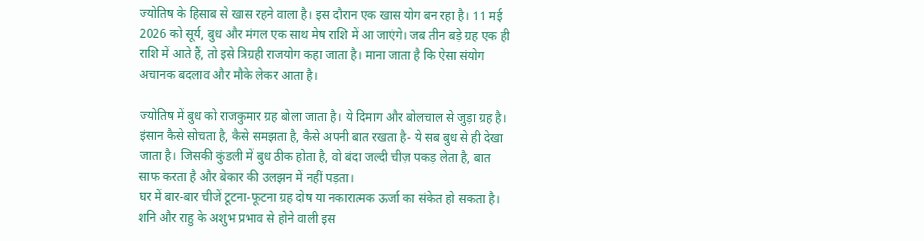ज्योतिष के हिसाब से खास रहने वाला है। इस दौरान एक खास योग बन रहा है। 11 मई 2026 को सूर्य, बुध और मंगल एक साथ मेष राशि में आ जाएंगे। जब तीन बड़े ग्रह एक ही राशि में आते हैं, तो इसे त्रिग्रही राजयोग कहा जाता है। माना जाता है कि ऐसा संयोग अचानक बदलाव और मौके लेकर आता है।

ज्योतिष में बुध को राजकुमार ग्रह बोला जाता है। ये दिमाग और बोलचाल से जुड़ा ग्रह है। इंसान कैसे सोचता है, कैसे समझता है, कैसे अपनी बात रखता है- ये सब बुध से ही देखा जाता है। जिसकी कुंडली में बुध ठीक होता है, वो बंदा जल्दी चीज़ पकड़ लेता है, बात साफ करता है और बेकार की उलझन में नहीं पड़ता।
घर में बार-बार चीजें टूटना-फूटना ग्रह दोष या नकारात्मक ऊर्जा का संकेत हो सकता है। शनि और राहु के अशुभ प्रभाव से होने वाली इस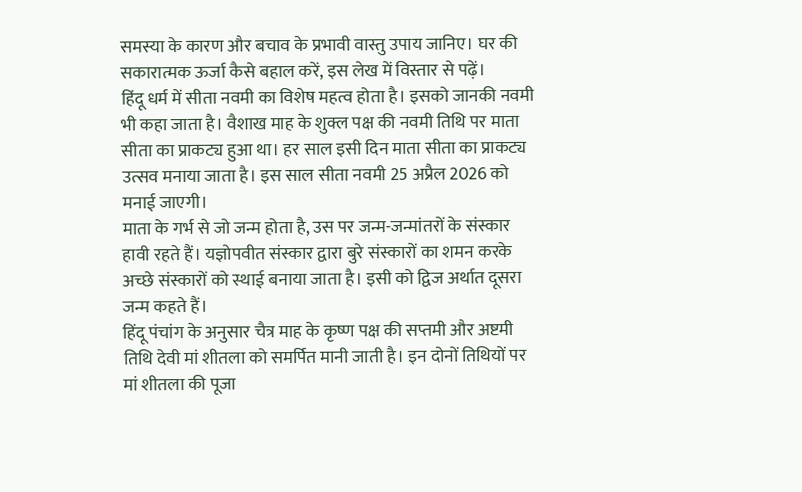समस्या के कारण और बचाव के प्रभावी वास्तु उपाय जानिए। घर की सकारात्मक ऊर्जा कैसे बहाल करें, इस लेख में विस्तार से पढ़ें।
हिंदू धर्म में सीता नवमी का विशेष महत्व होता है। इसको जानकी नवमी भी कहा जाता है। वैशाख माह के शुक्ल पक्ष की नवमी तिथि पर माता सीता का प्राकट्य हुआ था। हर साल इसी दिन माता सीता का प्राकट्य उत्सव मनाया जाता है। इस साल सीता नवमी 25 अप्रैल 2026 को मनाई जाएगी।
माता के गर्भ से जो जन्म होता है, उस पर जन्म-जन्मांतरों के संस्कार हावी रहते हैं। यज्ञोपवीत संस्कार द्वारा बुरे संस्कारों का शमन करके अच्छे संस्कारों को स्थाई बनाया जाता है। इसी को द्विज अर्थात दूसरा जन्म कहते हैं।
हिंदू पंचांग के अनुसार चैत्र माह के कृष्ण पक्ष की सप्तमी और अष्टमी तिथि देवी मां शीतला को समर्पित मानी जाती है। इन दोनों तिथियों पर मां शीतला की पूजा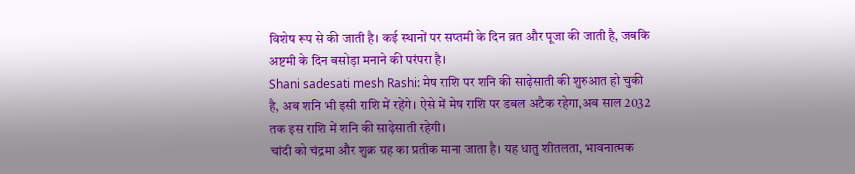विशेष रूप से की जाती है। कई स्थानों पर सप्तमी के दिन व्रत और पूजा की जाती है, जबकि अष्टमी के दिन बसोड़ा मनाने की परंपरा है।
Shani sadesati mesh Rashi: मेष राशि पर शनि की साढ़ेसाती की शुरुआत हो चुकी है, अब शनि भी इसी राशि में रहेंगे। ऐसे में मेष राशि पर डबल अटैक रहेगा,अब साल 2032 तक इस राशि में शनि की साढ़ेसाती रहेगी।
चांदी को चंद्रमा और शुक्र ग्रह का प्रतीक माना जाता है। यह धातु शीतलता, भावनात्मक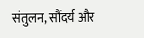संतुलन, सौंदर्य और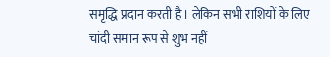समृद्धि प्रदान करती है। लेकिन सभी राशियों के लिए चांदी समान रूप से शुभ नहीं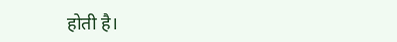होती है।